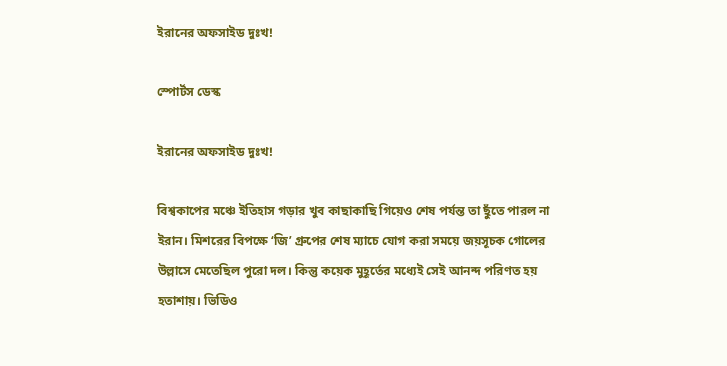ইরানের অফসাইড দুঃখ!

স্পোর্টস ডেস্ক

ইরানের অফসাইড দুঃখ!

বিশ্বকাপের মঞ্চে ইতিহাস গড়ার খুব কাছাকাছি গিয়েও শেষ পর্যন্ত তা ছুঁতে পারল না ইরান। মিশরের বিপক্ষে ‘জি’ গ্রুপের শেষ ম্যাচে যোগ করা সময়ে জয়সূচক গোলের উল্লাসে মেতেছিল পুরো দল। কিন্তু কয়েক মুহূর্তের মধ্যেই সেই আনন্দ পরিণত হয় হতাশায়। ভিডিও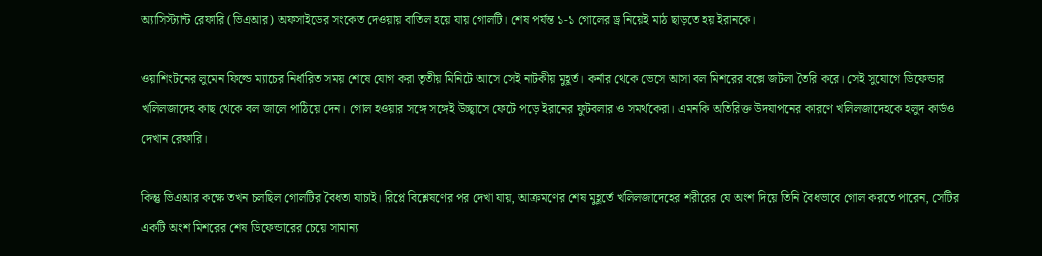অ্যাসিস্ট্যান্ট রেফারি (ভিএআর) অফসাইডের সংকেত দেওয়ায় বাতিল হয়ে যায় গোলটি। শেষ পর্যন্ত ১-১ গোলের ড্র নিয়েই মাঠ ছাড়তে হয় ইরানকে।

ওয়াশিংটনের লুমেন ফিল্ডে ম্যাচের নির্ধারিত সময় শেষে যোগ করা তৃতীয় মিনিটে আসে সেই নাটকীয় মুহূর্ত। কর্নার থেকে ভেসে আসা বল মিশরের বক্সে জটলা তৈরি করে। সেই সুযোগে ডিফেন্ডার খলিলজাদেহ কাছ থেকে বল জালে পাঠিয়ে দেন। গোল হওয়ার সঙ্গে সঙ্গেই উচ্ছ্বাসে ফেটে পড়ে ইরানের ফুটবলার ও সমর্থকেরা। এমনকি অতিরিক্ত উদযাপনের কারণে খলিলজাদেহকে হলুদ কার্ডও দেখান রেফারি।

কিন্তু ভিএআর কক্ষে তখন চলছিল গোলটির বৈধতা যাচাই। রিপ্লে বিশ্লেষণের পর দেখা যায়, আক্রমণের শেষ মুহূর্তে খলিলজাদেহের শরীরের যে অংশ দিয়ে তিনি বৈধভাবে গোল করতে পারেন, সেটির একটি অংশ মিশরের শেষ ডিফেন্ডারের চেয়ে সামান্য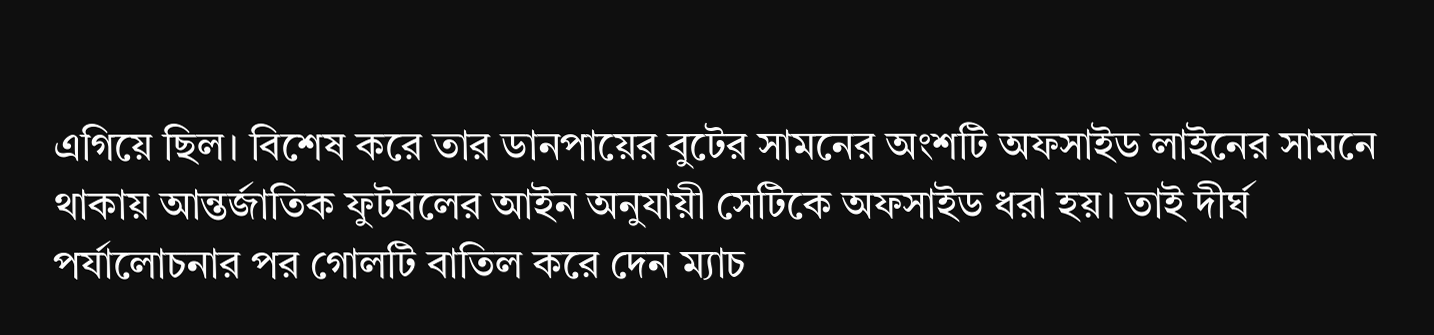এগিয়ে ছিল। বিশেষ করে তার ডানপায়ের বুটের সামনের অংশটি অফসাইড লাইনের সামনে থাকায় আন্তর্জাতিক ফুটবলের আইন অনুযায়ী সেটিকে অফসাইড ধরা হয়। তাই দীর্ঘ পর্যালোচনার পর গোলটি বাতিল করে দেন ম্যাচ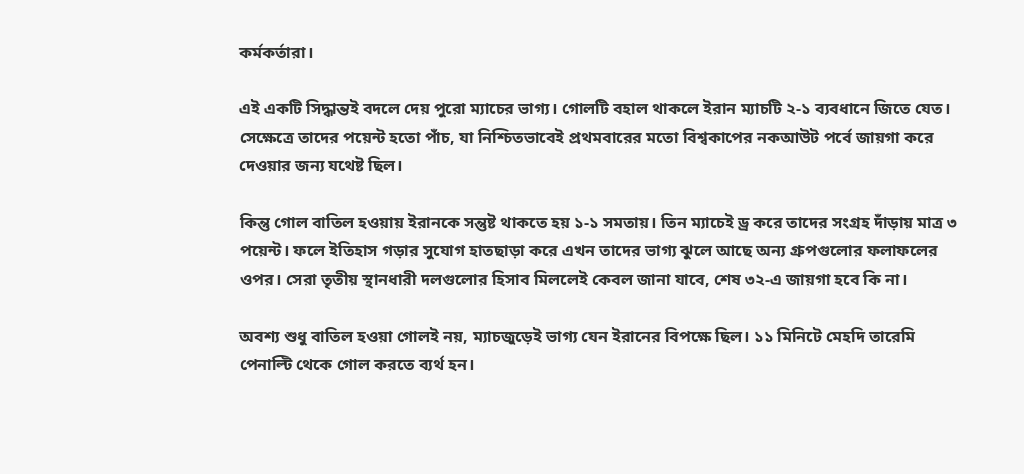কর্মকর্তারা।

এই একটি সিদ্ধান্তই বদলে দেয় পুরো ম্যাচের ভাগ্য। গোলটি বহাল থাকলে ইরান ম্যাচটি ২-১ ব্যবধানে জিতে যেত। সেক্ষেত্রে তাদের পয়েন্ট হতো পাঁচ, যা নিশ্চিতভাবেই প্রথমবারের মতো বিশ্বকাপের নকআউট পর্বে জায়গা করে দেওয়ার জন্য যথেষ্ট ছিল।

কিন্তু গোল বাতিল হওয়ায় ইরানকে সন্তুষ্ট থাকতে হয় ১-১ সমতায়। তিন ম্যাচেই ড্র করে তাদের সংগ্রহ দাঁড়ায় মাত্র ৩ পয়েন্ট। ফলে ইতিহাস গড়ার সুযোগ হাতছাড়া করে এখন তাদের ভাগ্য ঝুলে আছে অন্য গ্রুপগুলোর ফলাফলের ওপর। সেরা তৃতীয় স্থানধারী দলগুলোর হিসাব মিললেই কেবল জানা যাবে, শেষ ৩২-এ জায়গা হবে কি না।

অবশ্য শুধু বাতিল হওয়া গোলই নয়, ম্যাচজুড়েই ভাগ্য যেন ইরানের বিপক্ষে ছিল। ১১ মিনিটে মেহদি তারেমি পেনাল্টি থেকে গোল করতে ব্যর্থ হন।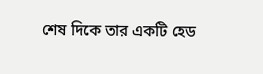শেষ দিকে তার একটি হেড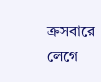ক্রসবারে লেগে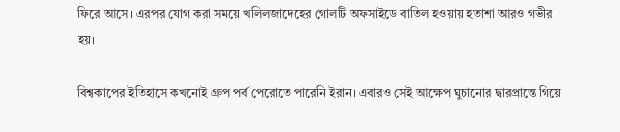ফিরে আসে। এরপর যোগ করা সময়ে খলিলজাদেহের গোলটি অফসাইডে বাতিল হওয়ায় হতাশা আরও গভীর হয়।

বিশ্বকাপের ইতিহাসে কখনোই গ্রুপ পর্ব পেরোতে পারেনি ইরান। এবারও সেই আক্ষেপ ঘুচানোর দ্বারপ্রান্তে গিয়ে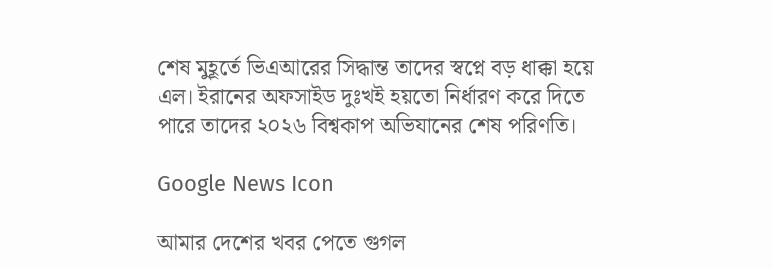শেষ মুহূর্তে ভিএআরের সিদ্ধান্ত তাদের স্বপ্নে বড় ধাক্কা হয়ে এল। ইরানের অফসাইড দুঃখই হয়তো নির্ধারণ করে দিতে পারে তাদের ২০২৬ বিশ্বকাপ অভিযানের শেষ পরিণতি।

Google News Icon

আমার দেশের খবর পেতে গুগল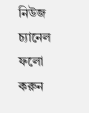নিউজ চ্যানেল ফলো করুন